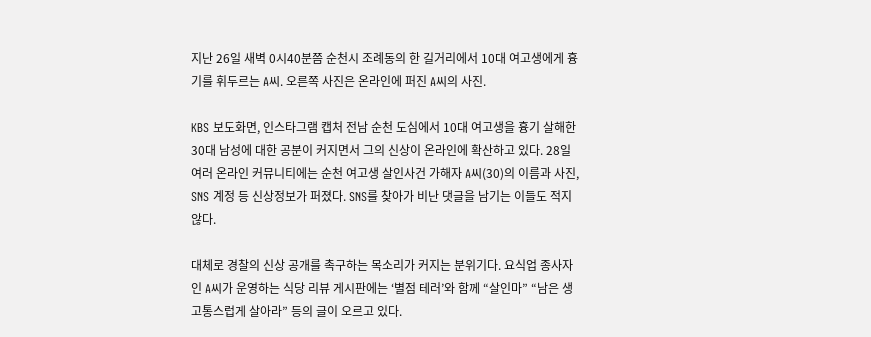지난 26일 새벽 0시40분쯤 순천시 조례동의 한 길거리에서 10대 여고생에게 흉기를 휘두르는 A씨. 오른쪽 사진은 온라인에 퍼진 A씨의 사진.

KBS 보도화면, 인스타그램 캡처 전남 순천 도심에서 10대 여고생을 흉기 살해한 30대 남성에 대한 공분이 커지면서 그의 신상이 온라인에 확산하고 있다. 28일 여러 온라인 커뮤니티에는 순천 여고생 살인사건 가해자 A씨(30)의 이름과 사진, SNS 계정 등 신상정보가 퍼졌다. SNS를 찾아가 비난 댓글을 남기는 이들도 적지 않다.

대체로 경찰의 신상 공개를 촉구하는 목소리가 커지는 분위기다. 요식업 종사자인 A씨가 운영하는 식당 리뷰 게시판에는 ‘별점 테러’와 함께 “살인마” “남은 생 고통스럽게 살아라” 등의 글이 오르고 있다.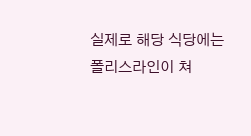실제로 해당 식당에는 폴리스라인이 쳐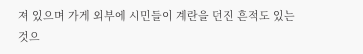져 있으며 가게 외부에 시민들이 계란을 던진 흔적도 있는 것으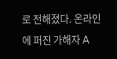로 전해졌다. 온라인에 퍼진 가해자 A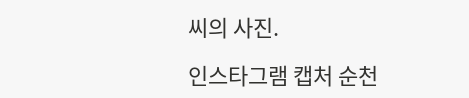씨의 사진.

인스타그램 캡처 순천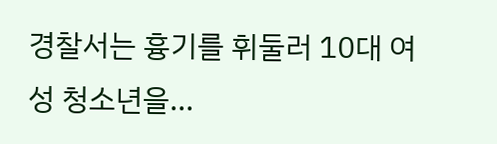경찰서는 흉기를 휘둘러 10대 여성 청소년을...